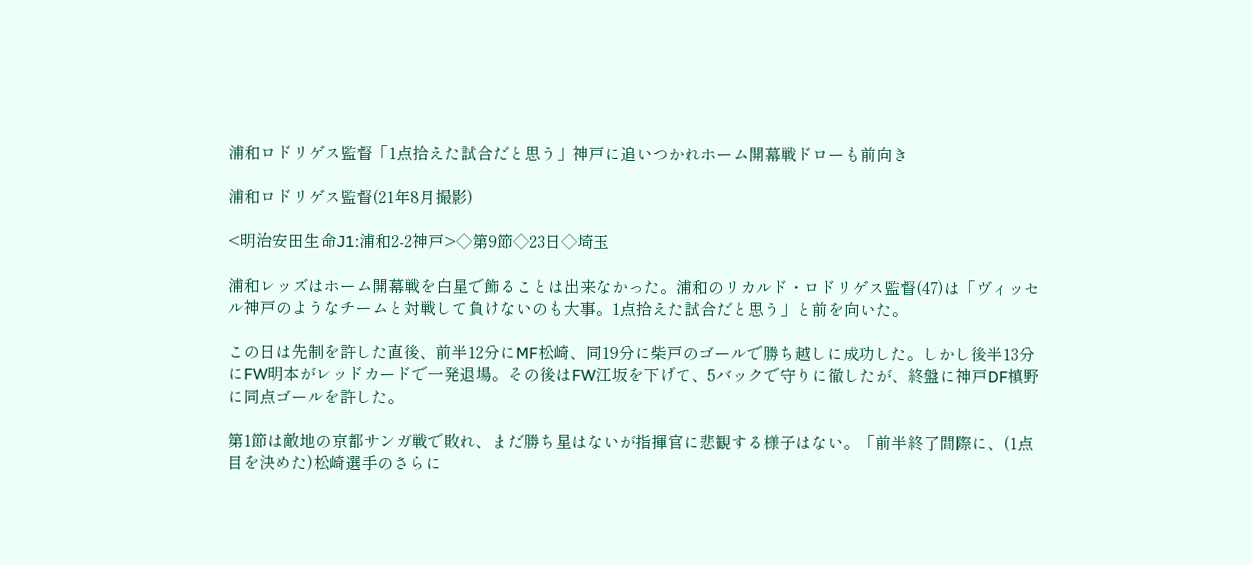浦和ロドリゲス監督「1点拾えた試合だと思う」神戸に追いつかれホーム開幕戦ドローも前向き

浦和ロドリゲス監督(21年8月撮影)

<明治安田生命J1:浦和2-2神戸>◇第9節◇23日◇埼玉

浦和レッズはホーム開幕戦を白星で飾ることは出来なかった。浦和のリカルド・ロドリゲス監督(47)は「ヴィッセル神戸のようなチームと対戦して負けないのも大事。1点拾えた試合だと思う」と前を向いた。

この日は先制を許した直後、前半12分にMF松崎、同19分に柴戸のゴールで勝ち越しに成功した。しかし後半13分にFW明本がレッドカードで一発退場。その後はFW江坂を下げて、5バックで守りに徹したが、終盤に神戸DF槙野に同点ゴールを許した。

第1節は敵地の京都サンガ戦で敗れ、まだ勝ち星はないが指揮官に悲観する様子はない。「前半終了間際に、(1点目を決めた)松崎選手のさらに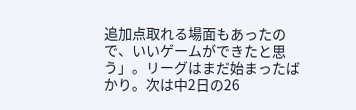追加点取れる場面もあったので、いいゲームができたと思う」。リーグはまだ始まったばかり。次は中2日の26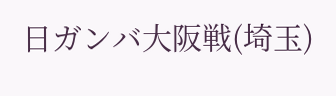日ガンバ大阪戦(埼玉)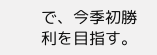で、今季初勝利を目指す。